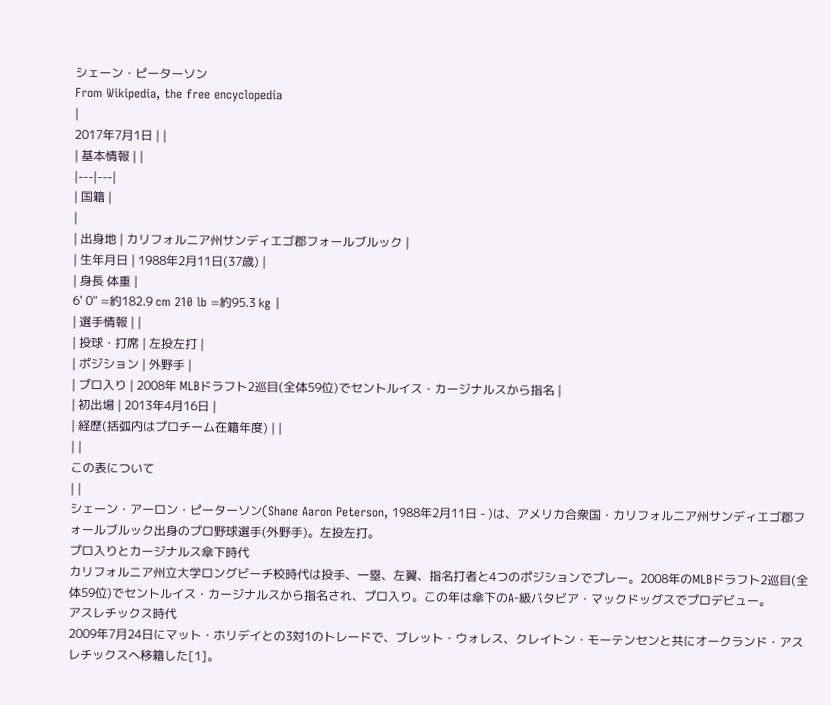シェーン・ピーターソン
From Wikipedia, the free encyclopedia
|
2017年7月1日 | |
| 基本情報 | |
|---|---|
| 国籍 |
|
| 出身地 | カリフォルニア州サンディエゴ郡フォールブルック |
| 生年月日 | 1988年2月11日(37歳) |
| 身長 体重 |
6' 0" =約182.9 cm 210 lb =約95.3 kg |
| 選手情報 | |
| 投球・打席 | 左投左打 |
| ポジション | 外野手 |
| プロ入り | 2008年 MLBドラフト2巡目(全体59位)でセントルイス・カージナルスから指名 |
| 初出場 | 2013年4月16日 |
| 経歴(括弧内はプロチーム在籍年度) | |
| |
この表について
| |
シェーン・アーロン・ピーターソン(Shane Aaron Peterson, 1988年2月11日 - )は、アメリカ合衆国・カリフォルニア州サンディエゴ郡フォールブルック出身のプロ野球選手(外野手)。左投左打。
プロ入りとカージナルス傘下時代
カリフォルニア州立大学ロングビーチ校時代は投手、一塁、左翼、指名打者と4つのポジションでプレー。2008年のMLBドラフト2巡目(全体59位)でセントルイス・カージナルスから指名され、プロ入り。この年は傘下のA-級バタビア・マックドッグスでプロデビュー。
アスレチックス時代
2009年7月24日にマット・ホリデイとの3対1のトレードで、ブレット・ウォレス、クレイトン・モーテンセンと共にオークランド・アスレチックスへ移籍した[1]。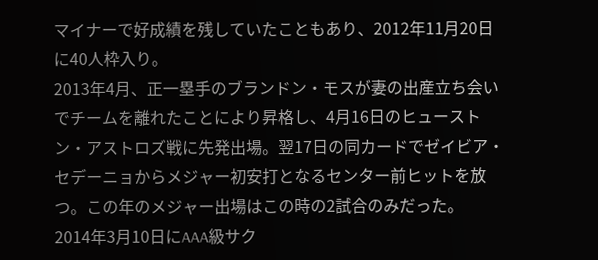マイナーで好成績を残していたこともあり、2012年11月20日に40人枠入り。
2013年4月、正一塁手のブランドン・モスが妻の出産立ち会いでチームを離れたことにより昇格し、4月16日のヒューストン・アストロズ戦に先発出場。翌17日の同カードでゼイビア・セデーニョからメジャー初安打となるセンター前ヒットを放つ。この年のメジャー出場はこの時の2試合のみだった。
2014年3月10日にAAA級サク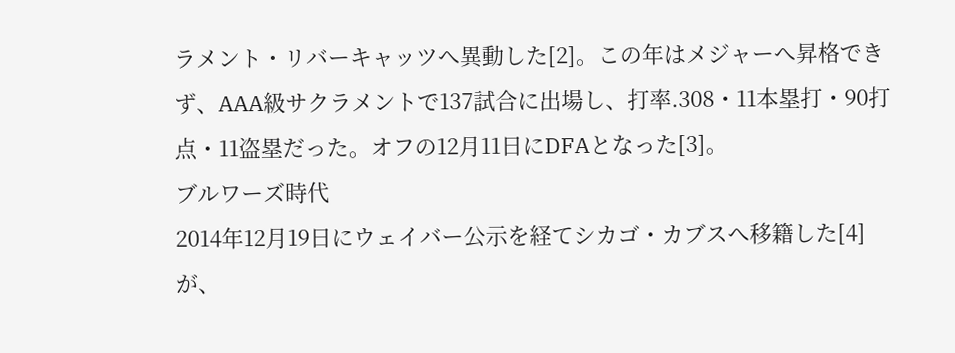ラメント・リバーキャッツへ異動した[2]。この年はメジャーへ昇格できず、AAA級サクラメントで137試合に出場し、打率.308・11本塁打・90打点・11盗塁だった。オフの12月11日にDFAとなった[3]。
ブルワーズ時代
2014年12月19日にウェイバー公示を経てシカゴ・カブスへ移籍した[4]が、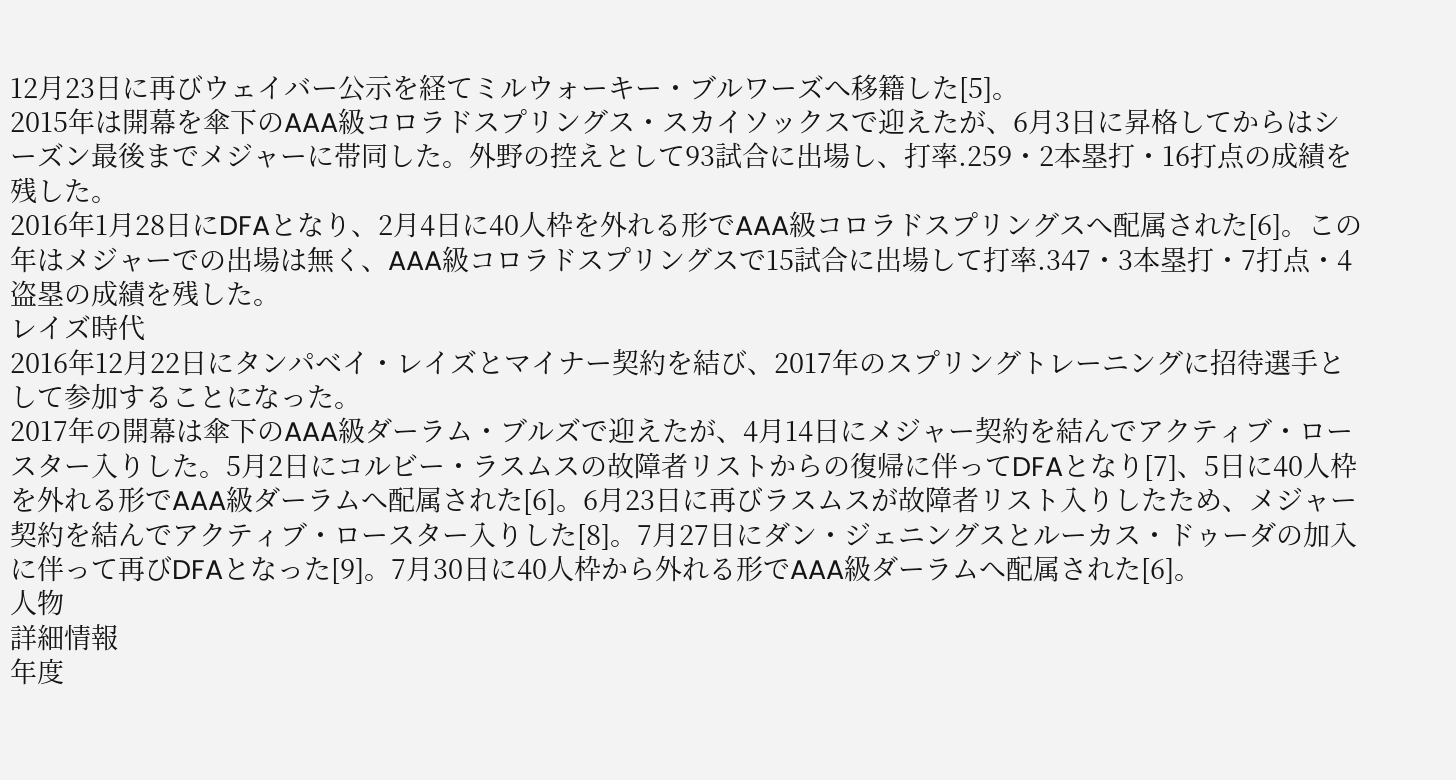12月23日に再びウェイバー公示を経てミルウォーキー・ブルワーズへ移籍した[5]。
2015年は開幕を傘下のAAA級コロラドスプリングス・スカイソックスで迎えたが、6月3日に昇格してからはシーズン最後までメジャーに帯同した。外野の控えとして93試合に出場し、打率.259・2本塁打・16打点の成績を残した。
2016年1月28日にDFAとなり、2月4日に40人枠を外れる形でAAA級コロラドスプリングスへ配属された[6]。この年はメジャーでの出場は無く、AAA級コロラドスプリングスで15試合に出場して打率.347・3本塁打・7打点・4盗塁の成績を残した。
レイズ時代
2016年12月22日にタンパベイ・レイズとマイナー契約を結び、2017年のスプリングトレーニングに招待選手として参加することになった。
2017年の開幕は傘下のAAA級ダーラム・ブルズで迎えたが、4月14日にメジャー契約を結んでアクティブ・ロースター入りした。5月2日にコルビー・ラスムスの故障者リストからの復帰に伴ってDFAとなり[7]、5日に40人枠を外れる形でAAA級ダーラムへ配属された[6]。6月23日に再びラスムスが故障者リスト入りしたため、メジャー契約を結んでアクティブ・ロースター入りした[8]。7月27日にダン・ジェニングスとルーカス・ドゥーダの加入に伴って再びDFAとなった[9]。7月30日に40人枠から外れる形でAAA級ダーラムへ配属された[6]。
人物
詳細情報
年度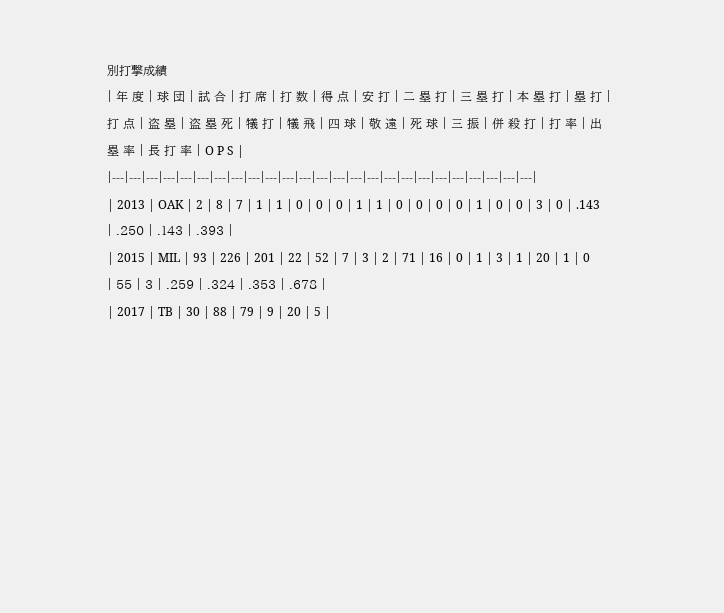別打撃成績
| 年 度 | 球 団 | 試 合 | 打 席 | 打 数 | 得 点 | 安 打 | 二 塁 打 | 三 塁 打 | 本 塁 打 | 塁 打 | 打 点 | 盗 塁 | 盗 塁 死 | 犠 打 | 犠 飛 | 四 球 | 敬 遠 | 死 球 | 三 振 | 併 殺 打 | 打 率 | 出 塁 率 | 長 打 率 | O P S |
|---|---|---|---|---|---|---|---|---|---|---|---|---|---|---|---|---|---|---|---|---|---|---|---|---|
| 2013 | OAK | 2 | 8 | 7 | 1 | 1 | 0 | 0 | 0 | 1 | 1 | 0 | 0 | 0 | 0 | 1 | 0 | 0 | 3 | 0 | .143 | .250 | .143 | .393 |
| 2015 | MIL | 93 | 226 | 201 | 22 | 52 | 7 | 3 | 2 | 71 | 16 | 0 | 1 | 3 | 1 | 20 | 1 | 0 | 55 | 3 | .259 | .324 | .353 | .678 |
| 2017 | TB | 30 | 88 | 79 | 9 | 20 | 5 |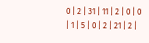0 | 2 | 31 | 11 | 2 | 0 | 0 | 1 | 5 | 0 | 2 | 21 | 2 |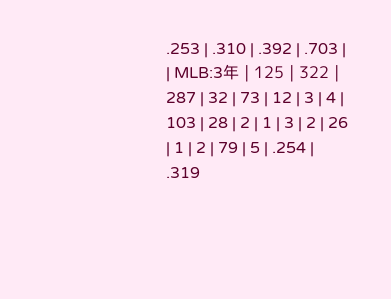.253 | .310 | .392 | .703 |
| MLB:3年 | 125 | 322 | 287 | 32 | 73 | 12 | 3 | 4 | 103 | 28 | 2 | 1 | 3 | 2 | 26 | 1 | 2 | 79 | 5 | .254 | .319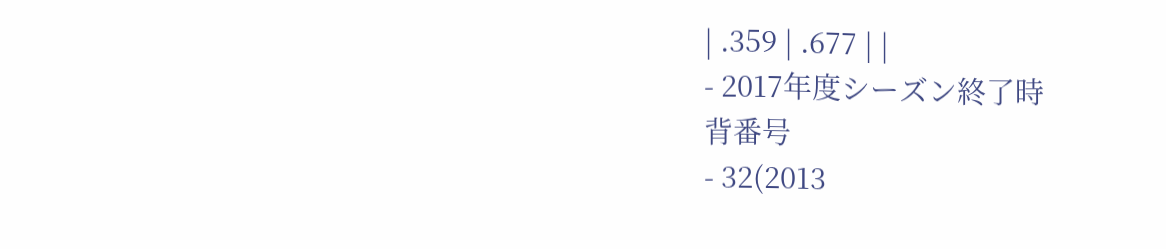| .359 | .677 | |
- 2017年度シーズン終了時
背番号
- 32(2013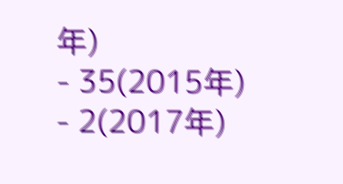年)
- 35(2015年)
- 2(2017年)